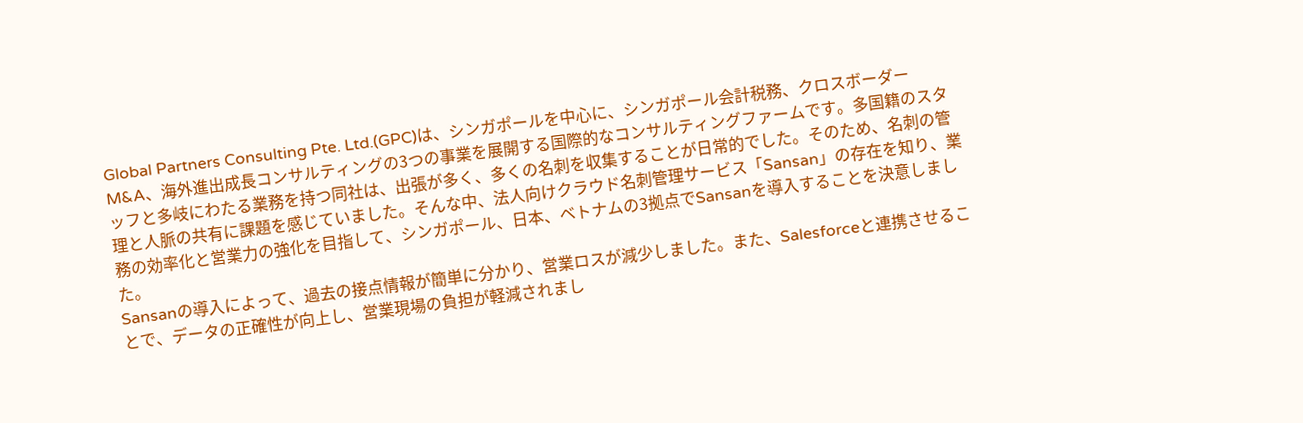Global Partners Consulting Pte. Ltd.(GPC)は、シンガポールを中心に、シンガポール会計税務、クロスボーダーM&A、海外進出成長コンサルティングの3つの事業を展開する国際的なコンサルティングファームです。多国籍のスタッフと多岐にわたる業務を持つ同社は、出張が多く、多くの名刺を収集することが日常的でした。そのため、名刺の管理と人脈の共有に課題を感じていました。そんな中、法人向けクラウド名刺管理サービス「Sansan」の存在を知り、業務の効率化と営業力の強化を目指して、シンガポール、日本、ベトナムの3拠点でSansanを導入することを決意しました。
Sansanの導入によって、過去の接点情報が簡単に分かり、営業ロスが減少しました。また、Salesforceと連携させることで、データの正確性が向上し、営業現場の負担が軽減されまし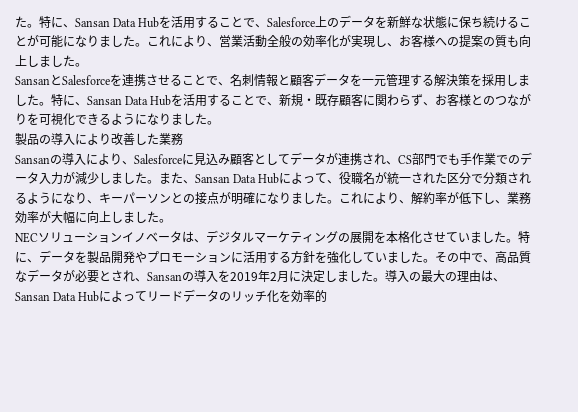た。特に、Sansan Data Hubを活用することで、Salesforce上のデータを新鮮な状態に保ち続けることが可能になりました。これにより、営業活動全般の効率化が実現し、お客様への提案の質も向上しました。
SansanとSalesforceを連携させることで、名刺情報と顧客データを一元管理する解決策を採用しました。特に、Sansan Data Hubを活用することで、新規・既存顧客に関わらず、お客様とのつながりを可視化できるようになりました。
製品の導入により改善した業務
Sansanの導入により、Salesforceに見込み顧客としてデータが連携され、CS部門でも手作業でのデータ入力が減少しました。また、Sansan Data Hubによって、役職名が統一された区分で分類されるようになり、キーパーソンとの接点が明確になりました。これにより、解約率が低下し、業務効率が大幅に向上しました。
NECソリューションイノベータは、デジタルマーケティングの展開を本格化させていました。特に、データを製品開発やプロモーションに活用する方針を強化していました。その中で、高品質なデータが必要とされ、Sansanの導入を2019年2月に決定しました。導入の最大の理由は、Sansan Data Hubによってリードデータのリッチ化を効率的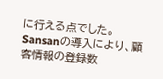に行える点でした。
Sansanの導入により、顧客情報の登録数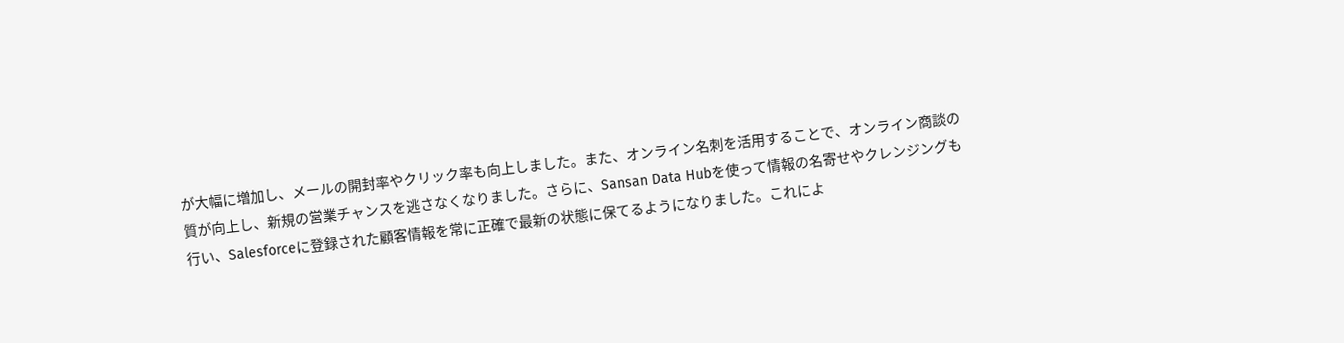が大幅に増加し、メールの開封率やクリック率も向上しました。また、オンライン名刺を活用することで、オンライン商談の質が向上し、新規の営業チャンスを逃さなくなりました。さらに、Sansan Data Hubを使って情報の名寄せやクレンジングも行い、Salesforceに登録された顧客情報を常に正確で最新の状態に保てるようになりました。これによ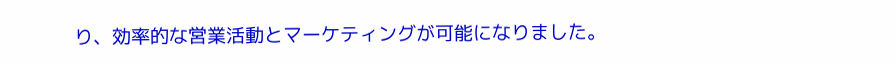り、効率的な営業活動とマーケティングが可能になりました。